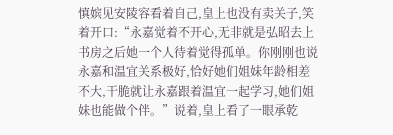慎嫔见安陵容看着自己,皇上也没有卖关子,笑着开口:“永嘉觉着不开心,无非就是弘昭去上书房之后她一个人待着觉得孤单。你刚刚也说永嘉和温宜关系极好,恰好她们姐妹年龄相差不大,干脆就让永嘉跟着温宜一起学习,她们姐妹也能做个伴。”说着,皇上看了一眼承乾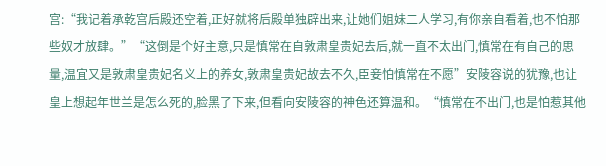宫:“我记着承乾宫后殿还空着,正好就将后殿单独辟出来,让她们姐妹二人学习,有你亲自看着,也不怕那些奴才放肆。”“这倒是个好主意,只是慎常在自敦肃皇贵妃去后,就一直不太出门,慎常在有自己的思量,温宜又是敦肃皇贵妃名义上的养女,敦肃皇贵妃故去不久,臣妾怕慎常在不愿”安陵容说的犹豫,也让皇上想起年世兰是怎么死的,脸黑了下来,但看向安陵容的神色还算温和。“慎常在不出门,也是怕惹其他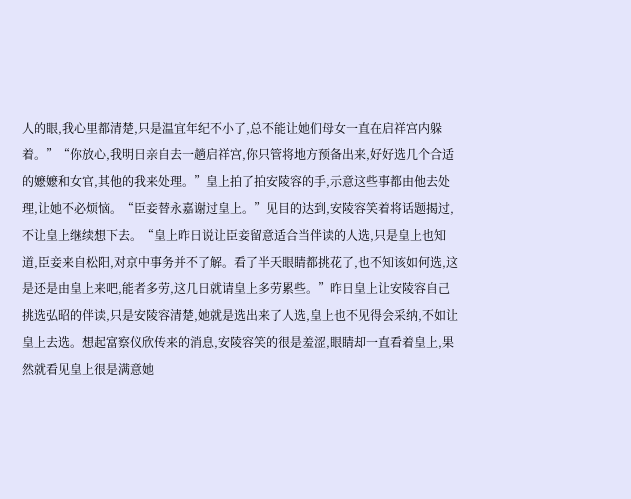人的眼,我心里都清楚,只是温宜年纪不小了,总不能让她们母女一直在启祥宫内躲着。”“你放心,我明日亲自去一趟启祥宫,你只管将地方预备出来,好好选几个合适的嬷嬷和女官,其他的我来处理。”皇上拍了拍安陵容的手,示意这些事都由他去处理,让她不必烦恼。“臣妾替永嘉谢过皇上。”见目的达到,安陵容笑着将话题揭过,不让皇上继续想下去。“皇上昨日说让臣妾留意适合当伴读的人选,只是皇上也知道,臣妾来自松阳,对京中事务并不了解。看了半天眼睛都挑花了,也不知该如何选,这是还是由皇上来吧,能者多劳,这几日就请皇上多劳累些。”昨日皇上让安陵容自己挑选弘昭的伴读,只是安陵容清楚,她就是选出来了人选,皇上也不见得会采纳,不如让皇上去选。想起富察仪欣传来的消息,安陵容笑的很是羞涩,眼睛却一直看着皇上,果然就看见皇上很是满意她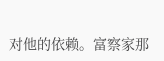对他的依赖。富察家那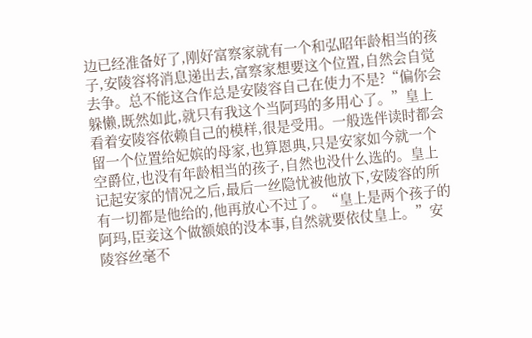边已经准备好了,刚好富察家就有一个和弘昭年龄相当的孩子,安陵容将消息递出去,富察家想要这个位置,自然会自觉去争。总不能这合作总是安陵容自己在使力不是?“偏你会躲懒,既然如此,就只有我这个当阿玛的多用心了。”皇上看着安陵容依赖自己的模样,很是受用。一般选伴读时都会留一个位置给妃嫔的母家,也算恩典,只是安家如今就一个空爵位,也没有年龄相当的孩子,自然也没什么选的。皇上记起安家的情况之后,最后一丝隐忧被他放下,安陵容的所有一切都是他给的,他再放心不过了。“皇上是两个孩子的阿玛,臣妾这个做额娘的没本事,自然就要依仗皇上。”安陵容丝毫不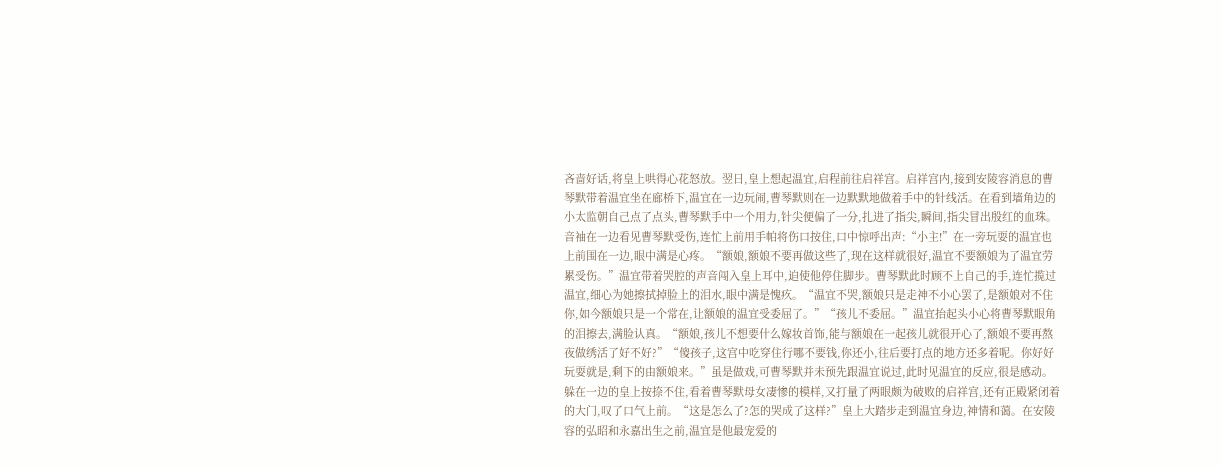吝啬好话,将皇上哄得心花怒放。翌日,皇上想起温宜,启程前往启祥宫。启祥宫内,接到安陵容消息的曹琴默带着温宜坐在廊桥下,温宜在一边玩闹,曹琴默则在一边默默地做着手中的针线活。在看到墙角边的小太监朝自己点了点头,曹琴默手中一个用力,针尖便偏了一分,扎进了指尖,瞬间,指尖冒出殷红的血珠。音袖在一边看见曹琴默受伤,连忙上前用手帕将伤口按住,口中惊呼出声:“小主!”在一旁玩耍的温宜也上前围在一边,眼中满是心疼。“额娘,额娘不要再做这些了,现在这样就很好,温宜不要额娘为了温宜劳累受伤。”温宜带着哭腔的声音闯入皇上耳中,迫使他停住脚步。曹琴默此时顾不上自己的手,连忙揽过温宜,细心为她擦拭掉脸上的泪水,眼中满是愧疚。“温宜不哭,额娘只是走神不小心罢了,是额娘对不住你,如今额娘只是一个常在,让额娘的温宜受委屈了。”“孩儿不委屈。”温宜抬起头小心将曹琴默眼角的泪擦去,满脸认真。“额娘,孩儿不想要什么嫁妆首饰,能与额娘在一起孩儿就很开心了,额娘不要再熬夜做绣活了好不好?”“傻孩子,这宫中吃穿住行哪不要钱,你还小,往后要打点的地方还多着呢。你好好玩耍就是,剩下的由额娘来。”虽是做戏,可曹琴默并未预先跟温宜说过,此时见温宜的反应,很是感动。躲在一边的皇上按捺不住,看着曹琴默母女凄惨的模样,又打量了两眼颇为破败的启祥宫,还有正殿紧闭着的大门,叹了口气上前。“这是怎么了?怎的哭成了这样?”皇上大踏步走到温宜身边,神情和蔼。在安陵容的弘昭和永嘉出生之前,温宜是他最宠爱的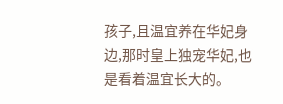孩子,且温宜养在华妃身边,那时皇上独宠华妃,也是看着温宜长大的。